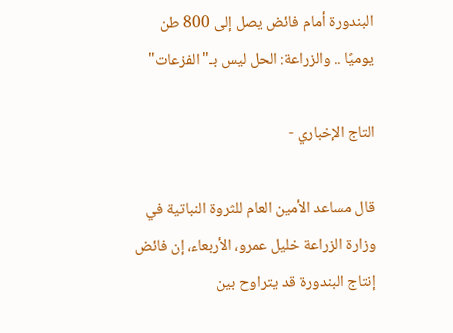البندورة أمام فائض يصل إلى 800 طن يوميًا .. والزراعة: الحل ليس بـ"الفزعات"

التاج الإخباري -

قال مساعد الأمين العام للثروة النباتية في وزارة الزراعة خليل عمرو، الأربعاء، إن فائض إنتاج البندورة قد يتراوح بين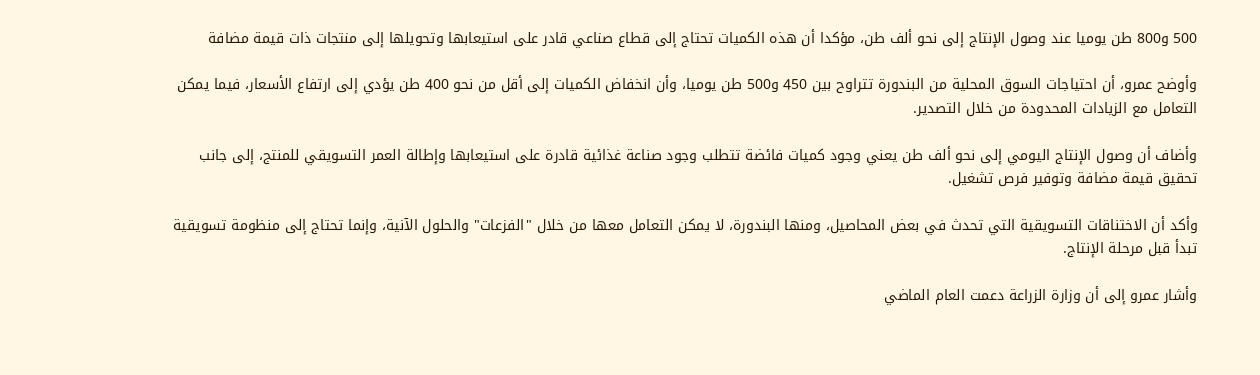500 و800 طن يوميا عند وصول الإنتاج إلى نحو ألف طن، مؤكدا أن هذه الكميات تحتاج إلى قطاع صناعي قادر على استيعابها وتحويلها إلى منتجات ذات قيمة مضافة

وأوضح عمرو، أن احتياجات السوق المحلية من البندورة تتراوح بين 450 و500 طن يوميا، وأن انخفاض الكميات إلى أقل من نحو 400 طن يؤدي إلى ارتفاع الأسعار، فيما يمكن التعامل مع الزيادات المحدودة من خلال التصدير.

وأضاف أن وصول الإنتاج اليومي إلى نحو ألف طن يعني وجود كميات فائضة تتطلب وجود صناعة غذائية قادرة على استيعابها وإطالة العمر التسويقي للمنتج، إلى جانب تحقيق قيمة مضافة وتوفير فرص تشغيل.

وأكد أن الاختناقات التسويقية التي تحدث في بعض المحاصيل، ومنها البندورة، لا يمكن التعامل معها من خلال "الفزعات" والحلول الآنية، وإنما تحتاج إلى منظومة تسويقية تبدأ قبل مرحلة الإنتاج.

وأشار عمرو إلى أن وزارة الزراعة دعمت العام الماضي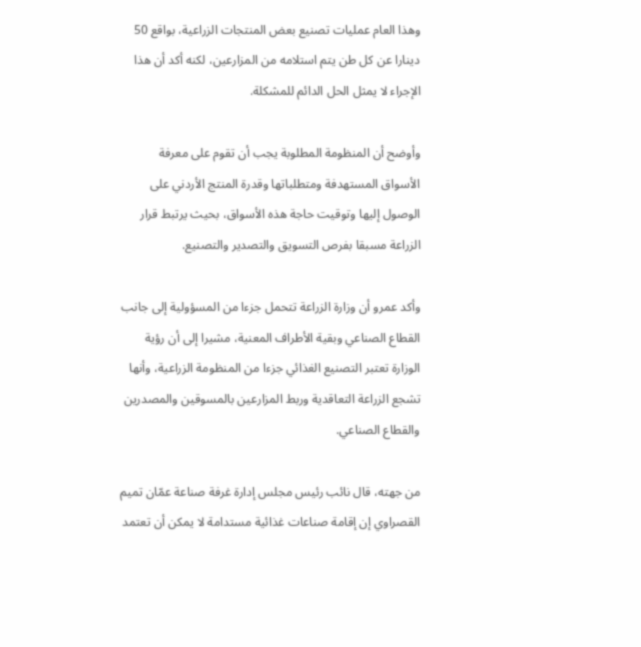وهذا العام عمليات تصنيع بعض المنتجات الزراعية، بواقع 50 دينارا عن كل طن يتم استلامه من المزارعين، لكنه أكد أن هذا الإجراء لا يمثل الحل الدائم للمشكلة.

وأوضح أن المنظومة المطلوبة يجب أن تقوم على معرفة الأسواق المستهدفة ومتطلباتها وقدرة المنتج الأردني على الوصول إليها وتوقيت حاجة هذه الأسواق، بحيث يرتبط قرار الزراعة مسبقا بفرص التسويق والتصدير والتصنيع.

وأكد عمرو أن وزارة الزراعة تتحمل جزءا من المسؤولية إلى جانب القطاع الصناعي وبقية الأطراف المعنية، مشيرا إلى أن رؤية الوزارة تعتبر التصنيع الغذائي جزءا من المنظومة الزراعية، وأنها تشجع الزراعة التعاقدية وربط المزارعين بالمسوقين والمصدرين والقطاع الصناعي.

من جهته، قال نائب رئيس مجلس إدارة غرفة صناعة عمّان تميم القصراوي إن إقامة صناعات غذائية مستدامة لا يمكن أن تعتمد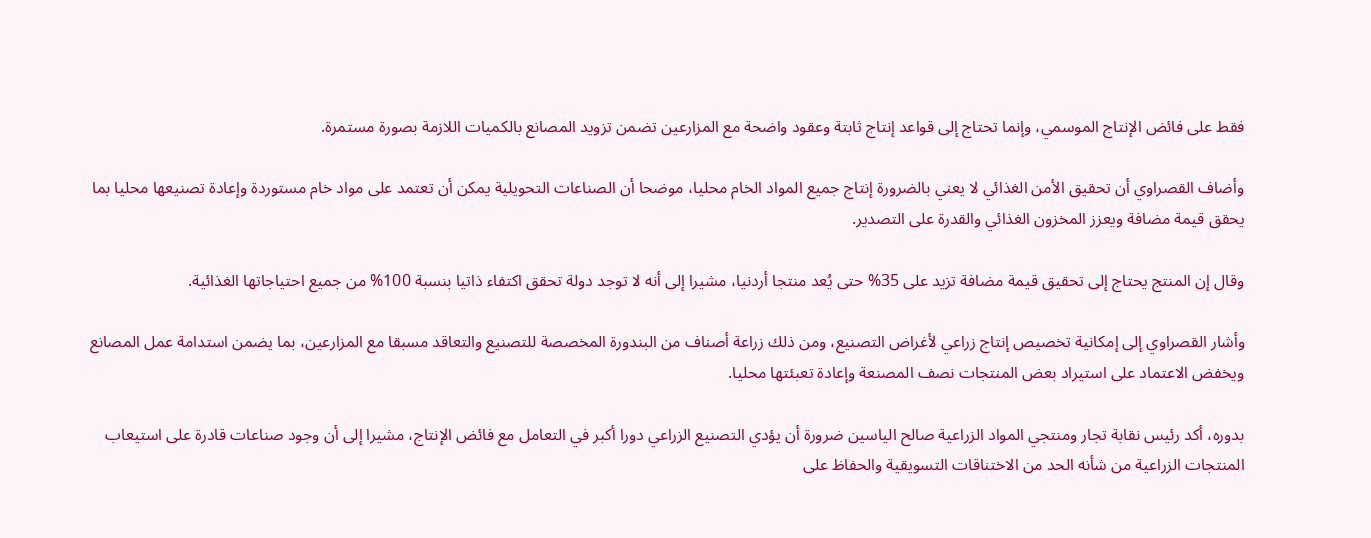فقط على فائض الإنتاج الموسمي، وإنما تحتاج إلى قواعد إنتاج ثابتة وعقود واضحة مع المزارعين تضمن تزويد المصانع بالكميات اللازمة بصورة مستمرة.

وأضاف القصراوي أن تحقيق الأمن الغذائي لا يعني بالضرورة إنتاج جميع المواد الخام محليا، موضحا أن الصناعات التحويلية يمكن أن تعتمد على مواد خام مستوردة وإعادة تصنيعها محليا بما يحقق قيمة مضافة ويعزز المخزون الغذائي والقدرة على التصدير.

وقال إن المنتج يحتاج إلى تحقيق قيمة مضافة تزيد على 35% حتى يُعد منتجا أردنيا، مشيرا إلى أنه لا توجد دولة تحقق اكتفاء ذاتيا بنسبة 100% من جميع احتياجاتها الغذائية.

وأشار القصراوي إلى إمكانية تخصيص إنتاج زراعي لأغراض التصنيع، ومن ذلك زراعة أصناف من البندورة المخصصة للتصنيع والتعاقد مسبقا مع المزارعين، بما يضمن استدامة عمل المصانع ويخفض الاعتماد على استيراد بعض المنتجات نصف المصنعة وإعادة تعبئتها محليا.

بدوره، أكد رئيس نقابة تجار ومنتجي المواد الزراعية صالح الياسين ضرورة أن يؤدي التصنيع الزراعي دورا أكبر في التعامل مع فائض الإنتاج، مشيرا إلى أن وجود صناعات قادرة على استيعاب المنتجات الزراعية من شأنه الحد من الاختناقات التسويقية والحفاظ على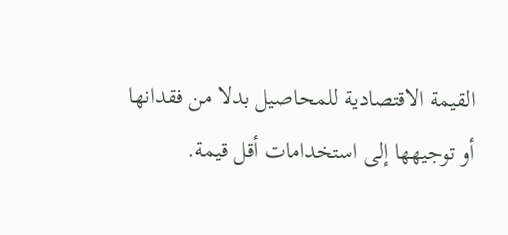القيمة الاقتصادية للمحاصيل بدلا من فقدانها أو توجيهها إلى استخدامات أقل قيمة.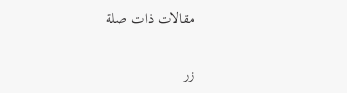مقالات ذات صلة

زر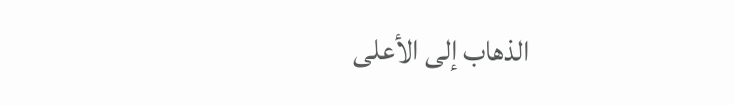الذهاب إلى الأعلى